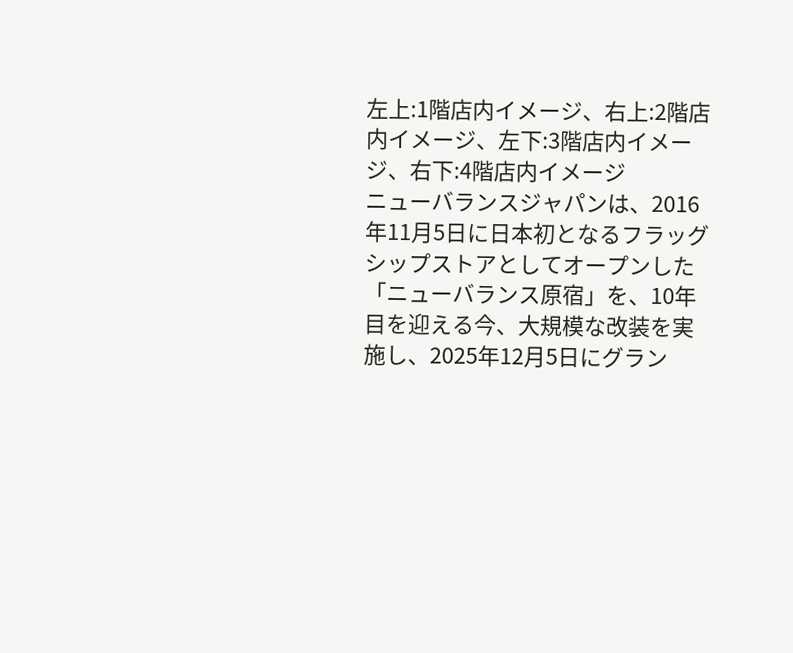左上:1階店内イメージ、右上:2階店内イメージ、左下:3階店内イメージ、右下:4階店内イメージ
ニューバランスジャパンは、2016年11月5日に日本初となるフラッグシップストアとしてオープンした「ニューバランス原宿」を、10年目を迎える今、大規模な改装を実施し、2025年12月5日にグラン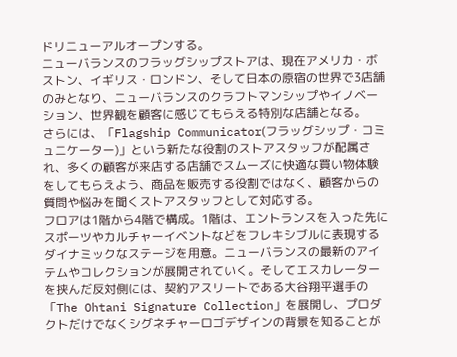ドリニューアルオープンする。
ニューバランスのフラッグシップストアは、現在アメリカ・ボストン、イギリス・ロンドン、そして日本の原宿の世界で3店舗のみとなり、ニューバランスのクラフトマンシップやイノベーション、世界観を顧客に感じてもらえる特別な店舗となる。
さらには、「Flagship Communicator(フラッグシップ・コミュニケーター)」という新たな役割のストアスタッフが配属され、多くの顧客が来店する店舗でスムーズに快適な買い物体験をしてもらえよう、商品を販売する役割ではなく、顧客からの質問や悩みを聞くストアスタッフとして対応する。
フロアは1階から4階で構成。1階は、エントランスを入った先にスポーツやカルチャーイベントなどをフレキシブルに表現するダイナミックなステージを用意。ニューバランスの最新のアイテムやコレクションが展開されていく。そしてエスカレーターを挟んだ反対側には、契約アスリートである大谷翔平選手の「The Ohtani Signature Collection」を展開し、プロダクトだけでなくシグネチャーロゴデザインの背景を知ることが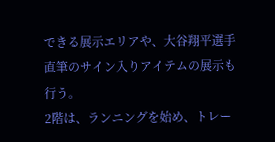できる展示エリアや、大谷翔平選手直筆のサイン入りアイテムの展示も行う。
2階は、ランニングを始め、トレー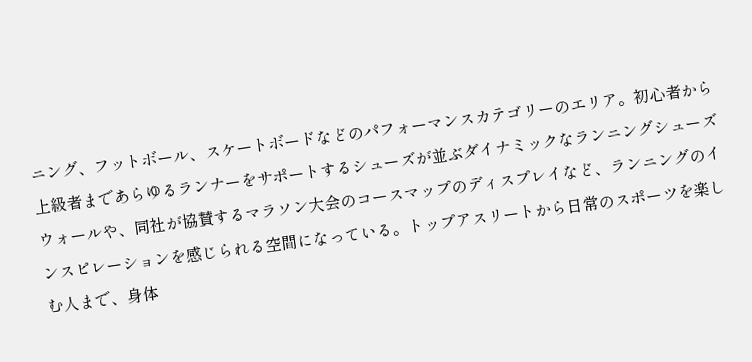ニング、フットボール、スケートボードなどのパフォーマンスカテゴリーのエリア。初心者から上級者まであらゆるランナーをサポートするシューズが並ぶダイナミックなランニングシューズウォールや、同社が協賛するマラソン大会のコースマップのディスプレイなど、ランニングのインスピレーションを感じられる空間になっている。トップアスリートから日常のスポーツを楽しむ人まで、身体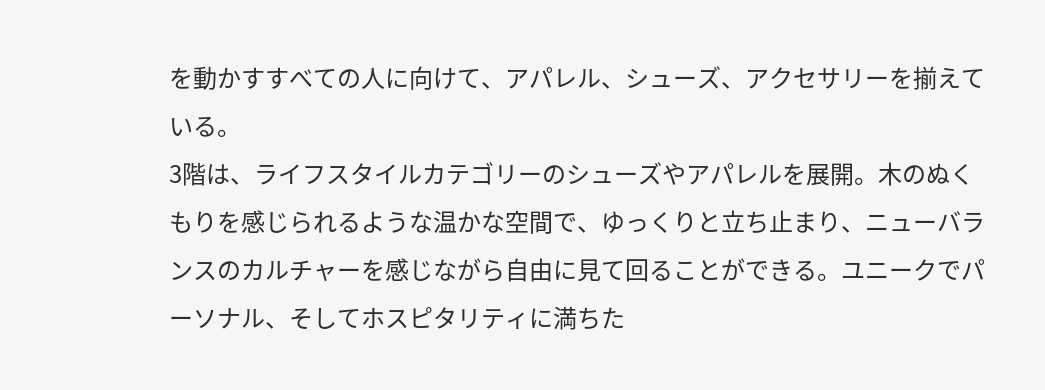を動かすすべての人に向けて、アパレル、シューズ、アクセサリーを揃えている。
3階は、ライフスタイルカテゴリーのシューズやアパレルを展開。木のぬくもりを感じられるような温かな空間で、ゆっくりと立ち止まり、ニューバランスのカルチャーを感じながら自由に見て回ることができる。ユニークでパーソナル、そしてホスピタリティに満ちた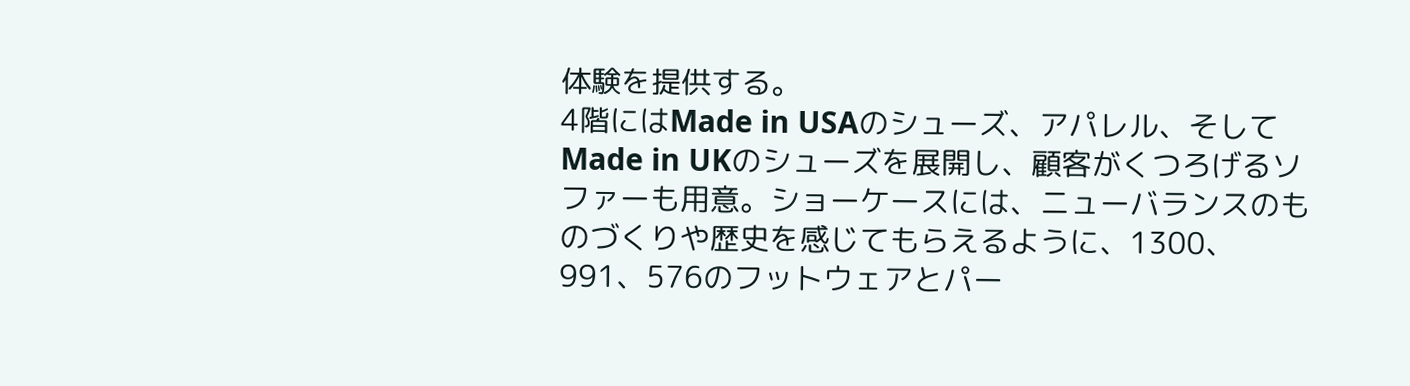体験を提供する。
4階にはMade in USAのシューズ、アパレル、そしてMade in UKのシューズを展開し、顧客がくつろげるソファーも用意。ショーケースには、ニューバランスのものづくりや歴史を感じてもらえるように、1300、991、576のフットウェアとパー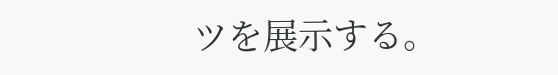ツを展示する。